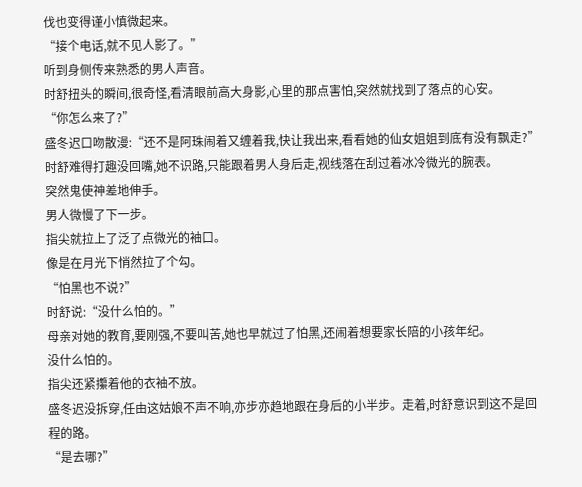伐也变得谨小慎微起来。
“接个电话,就不见人影了。”
听到身侧传来熟悉的男人声音。
时舒扭头的瞬间,很奇怪,看清眼前高大身影,心里的那点害怕,突然就找到了落点的心安。
“你怎么来了?”
盛冬迟口吻散漫:“还不是阿珠闹着又缠着我,快让我出来,看看她的仙女姐姐到底有没有飘走?”
时舒难得打趣没回嘴,她不识路,只能跟着男人身后走,视线落在刮过着冰冷微光的腕表。
突然鬼使神差地伸手。
男人微慢了下一步。
指尖就拉上了泛了点微光的袖口。
像是在月光下悄然拉了个勾。
“怕黑也不说?”
时舒说:“没什么怕的。”
母亲对她的教育,要刚强,不要叫苦,她也早就过了怕黑,还闹着想要家长陪的小孩年纪。
没什么怕的。
指尖还紧攥着他的衣袖不放。
盛冬迟没拆穿,任由这姑娘不声不响,亦步亦趋地跟在身后的小半步。走着,时舒意识到这不是回程的路。
“是去哪?”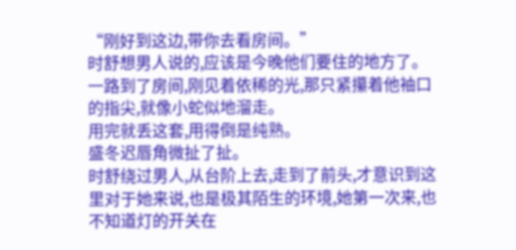“刚好到这边,带你去看房间。”
时舒想男人说的,应该是今晚他们要住的地方了。一路到了房间,刚见着依稀的光,那只紧攥着他袖口的指尖,就像小蛇似地溜走。
用完就丢这套,用得倒是纯熟。
盛冬迟唇角微扯了扯。
时舒绕过男人,从台阶上去,走到了前头,才意识到这里对于她来说,也是极其陌生的环境,她第一次来,也不知道灯的开关在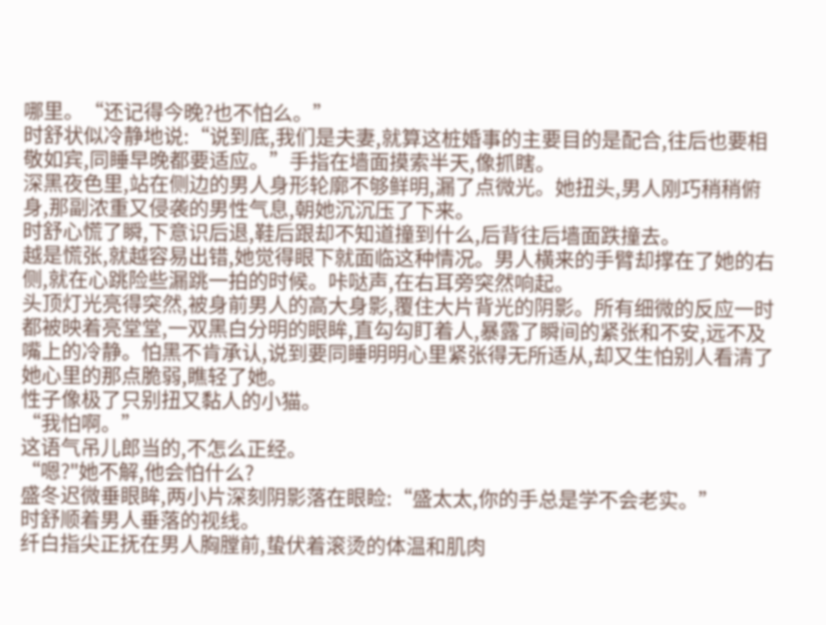哪里。“还记得今晚?也不怕么。”
时舒状似冷静地说:“说到底,我们是夫妻,就算这桩婚事的主要目的是配合,往后也要相敬如宾,同睡早晚都要适应。”手指在墙面摸索半天,像抓瞎。
深黑夜色里,站在侧边的男人身形轮廓不够鲜明,漏了点微光。她扭头,男人刚巧稍稍俯身,那副浓重又侵袭的男性气息,朝她沉沉压了下来。
时舒心慌了瞬,下意识后退,鞋后跟却不知道撞到什么,后背往后墙面跌撞去。
越是慌张,就越容易出错,她觉得眼下就面临这种情况。男人横来的手臂却撑在了她的右侧,就在心跳险些漏跳一拍的时候。咔哒声,在右耳旁突然响起。
头顶灯光亮得突然,被身前男人的高大身影,覆住大片背光的阴影。所有细微的反应一时都被映着亮堂堂,一双黑白分明的眼眸,直勾勾盯着人,暴露了瞬间的紧张和不安,远不及嘴上的冷静。怕黑不肯承认,说到要同睡明明心里紧张得无所适从,却又生怕别人看清了她心里的那点脆弱,瞧轻了她。
性子像极了只别扭又黏人的小猫。
“我怕啊。”
这语气吊儿郎当的,不怎么正经。
“嗯?"她不解,他会怕什么?
盛冬迟微垂眼眸,两小片深刻阴影落在眼睑:“盛太太,你的手总是学不会老实。”
时舒顺着男人垂落的视线。
纤白指尖正抚在男人胸膛前,蛰伏着滚烫的体温和肌肉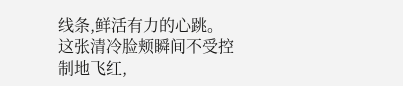线条,鲜活有力的心跳。
这张清冷脸颊瞬间不受控制地飞红,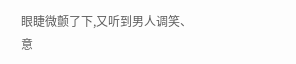眼睫微颤了下,又听到男人调笑、意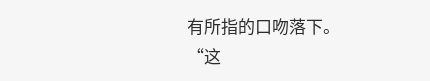有所指的口吻落下。
“这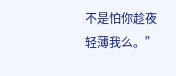不是怕你趁夜轻薄我么。”